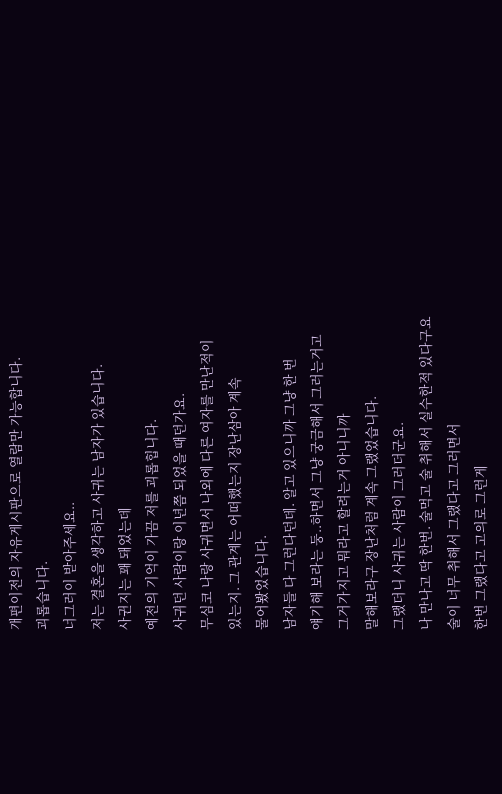개편이전의 자유게시판으로 열람만 가능합니다.
괴롭습니다.
너그러이 받아주세요..
저는 결혼을 생각하고 사귀는 남자가 있습니다.
사귄지는 꽤 돼었는데
예전의 기억이 가끔 저를 괴롭힙니다.
사귀던 사람이랑 이년쯤 되었을 때던가요.
무심코 나랑 사귀면서 나외에 다른 여자를 만난적이
있는지. 그 관계는 어떠했는지 장난삼아 계속
물어봤었습니다.
남자들 다 그런다던데. 알고 있으니까 그냥 한 번
얘기해 보라는 둥..하면서 그냥 궁금해서 그러는거고
그거가지고 뭐라고 할려는거 아니니까
말해보라구 장난처럼 계속 그랬었습니다.
그랬더니 사귀는 사람이 그러더군요.
나 만나고 딱 한번. 술먹고 술 취해서 실수한적 있다구요
술이 너무 취해서 그랬다고 그러면서
한번 그랬다고 고의로 그런게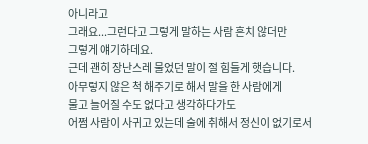아니라고
그래요...그런다고 그렇게 말하는 사람 흔치 않더만
그렇게 얘기하데요.
근데 괜히 장난스레 물었던 말이 절 힘들게 햇습니다.
아무렇지 않은 척 해주기로 해서 말을 한 사람에게
물고 늘어질 수도 없다고 생각하다가도
어쩜 사람이 사귀고 있는데 술에 취해서 정신이 없기로서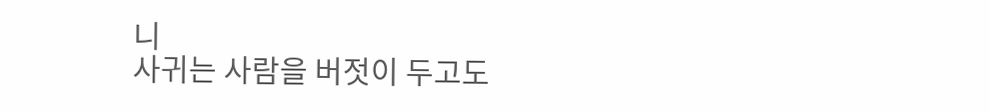니
사귀는 사람을 버젓이 두고도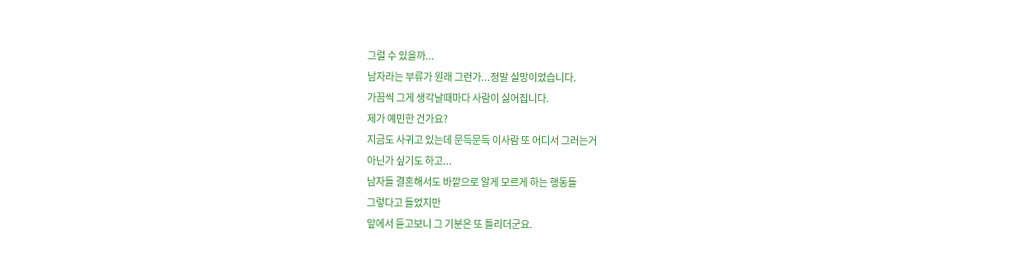그럴 수 있을까...
남자라는 부류가 원래 그런가...정말 실망이었습니다.
가끔씩 그게 생각날때마다 사람이 싫어집니다.
제가 예민한 건가요?
지금도 사귀고 있는데 문득문득 이사람 또 어디서 그러는거
아닌가 싶기도 하고...
남자들 결혼해서도 바깥으로 알게 모르게 하는 행동들
그렇다고 들었지만
앞에서 듣고보니 그 기분은 또 틀리더군요.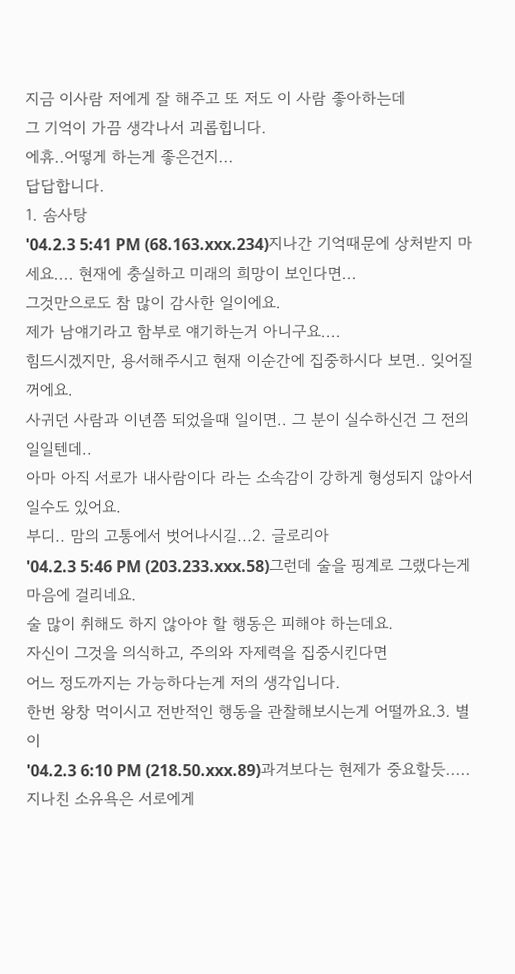지금 이사람 저에게 잘 해주고 또 저도 이 사람 좋아하는데
그 기억이 가끔 생각나서 괴롭힙니다.
에휴..어떻게 하는게 좋은건지...
답답합니다.
1. 솜사탕
'04.2.3 5:41 PM (68.163.xxx.234)지나간 기억때문에 상처받지 마세요.... 현재에 충실하고 미래의 희망이 보인다면...
그것만으로도 참 많이 감사한 일이에요.
제가 남얘기라고 함부로 얘기하는거 아니구요....
힘드시겠지만, 용서해주시고 현재 이순간에 집중하시다 보면.. 잊어질꺼에요.
사귀던 사람과 이년쯤 되었을때 일이면.. 그 분이 실수하신건 그 전의 일일텐데..
아마 아직 서로가 내사람이다 라는 소속감이 강하게 형성되지 않아서 일수도 있어요.
부디.. 맘의 고통에서 벗어나시길...2. 글로리아
'04.2.3 5:46 PM (203.233.xxx.58)그런데 술을 핑계로 그랬다는게 마음에 걸리네요.
술 많이 취해도 하지 않아야 할 행동은 피해야 하는데요.
자신이 그것을 의식하고, 주의와 자제력을 집중시킨다면
어느 정도까지는 가능하다는게 저의 생각입니다.
한번 왕창 먹이시고 전반적인 행동을 관찰해보시는게 어떨까요.3. 별이
'04.2.3 6:10 PM (218.50.xxx.89)과겨보다는 현제가 중요할듯.....
지나친 소유욕은 서로에게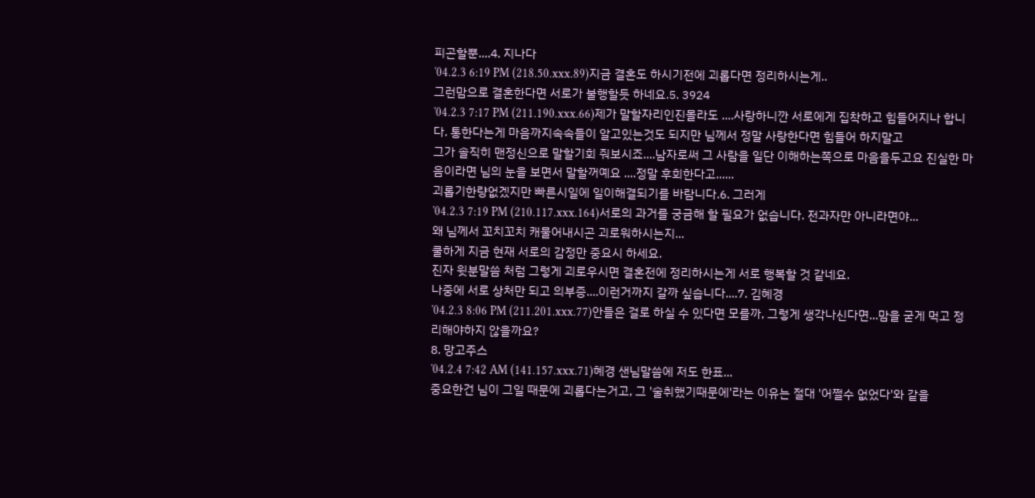피곤할뿐....4. 지나다
'04.2.3 6:19 PM (218.50.xxx.89)지금 결혼도 하시기전에 괴롭다면 정리하시는게..
그런맘으로 결혼한다면 서로가 불행할듯 하네요.5. 3924
'04.2.3 7:17 PM (211.190.xxx.66)제가 말할자리인진몰라도 ....사랑하니깐 서로에게 집착하고 힘들어지나 합니다. 통한다는게 마음까지속속들이 알고있는것도 되지만 님께서 정말 사랑한다면 힘들어 하지말고
그가 솔직히 맨정신으로 말할기회 줘보시죠....남자로써 그 사람을 일단 이해하는쪽으로 마음을두고요 진실한 마음이라면 님의 눈을 보면서 말할꺼예요 ....정말 후회한다고......
괴롭기한량없겠지만 빠른시일에 일이해결되기를 바람니다.6. 그러게
'04.2.3 7:19 PM (210.117.xxx.164)서로의 과거를 궁금해 할 필요가 없습니다. 전과자만 아니라면야...
왜 님께서 꼬치꼬치 캐물어내시곤 괴로워하시는지...
쿨하게 지금 현재 서로의 감정만 중요시 하세요.
진자 윗분말씀 처럼 그렇게 괴로우시면 결혼전에 정리하시는게 서로 행복할 것 같네요.
나중에 서로 상처만 되고 의부증....이런거까지 갈까 싶습니다....7. 김혜경
'04.2.3 8:06 PM (211.201.xxx.77)안들은 걸로 하실 수 있다면 모를까, 그렇게 생각나신다면...맘을 굳게 먹고 정리해야하지 않을까요?
8. 망고주스
'04.2.4 7:42 AM (141.157.xxx.71)혜경 샌님말씀에 저도 한표...
중요한건 님이 그일 때문에 괴롭다는거고, 그 '술취했기때문에'라는 이유는 절대 '어쩔수 없었다'와 같을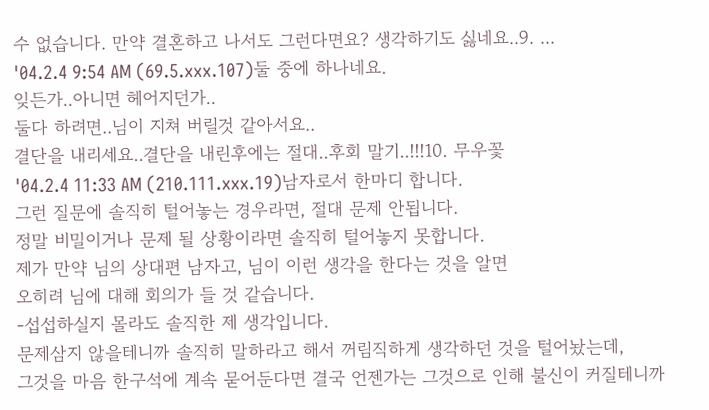수 없습니다. 만약 결혼하고 나서도 그런다면요? 생각하기도 싫네요..9. ...
'04.2.4 9:54 AM (69.5.xxx.107)둘 중에 하나네요.
잊든가..아니면 헤어지던가..
둘다 하려면..님이 지쳐 버릴것 같아서요..
결단을 내리세요..결단을 내린후에는 절대..후회 말기..!!!10. 무우꽃
'04.2.4 11:33 AM (210.111.xxx.19)남자로서 한마디 합니다.
그런 질문에 솔직히 털어놓는 경우라면, 절대 문제 안됩니다.
정말 비밀이거나 문제 될 상황이라면 솔직히 털어놓지 못합니다.
제가 만약 님의 상대편 남자고, 님이 이런 생각을 한다는 것을 알면
오히려 님에 대해 회의가 들 것 같습니다.
-섭섭하실지 몰라도 솔직한 제 생각입니다.
문제삼지 않을테니까 솔직히 말하라고 해서 꺼림직하게 생각하던 것을 털어놨는데,
그것을 마음 한구석에 계속 묻어둔다면 결국 언젠가는 그것으로 인해 불신이 커질테니까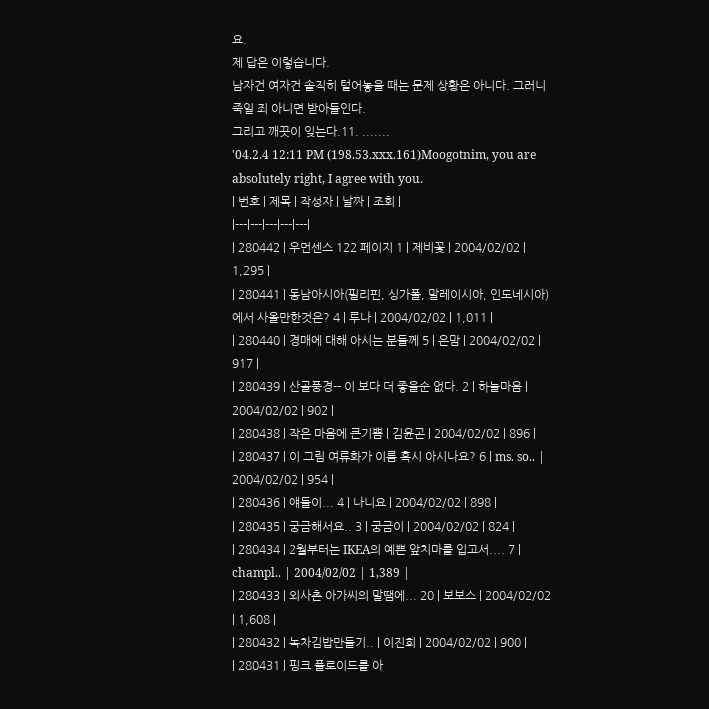요.
제 답은 이렇습니다.
남자건 여자건 솔직히 털어놓을 때는 문제 상황은 아니다. 그러니 죽일 죄 아니면 받아들인다.
그리고 깨끗이 잊는다.11. .......
'04.2.4 12:11 PM (198.53.xxx.161)Moogotnim, you are absolutely right, I agree with you.
| 번호 | 제목 | 작성자 | 날짜 | 조회 |
|---|---|---|---|---|
| 280442 | 우먼센스 122 페이지 1 | 제비꽃 | 2004/02/02 | 1,295 |
| 280441 | 동남아시아(필리핀, 싱가폴, 말레이시아, 인도네시아)에서 사올만한것은? 4 | 루나 | 2004/02/02 | 1,011 |
| 280440 | 경매에 대해 아시는 분들께 5 | 은맘 | 2004/02/02 | 917 |
| 280439 | 산골풍경-- 이 보다 더 좋을순 없다. 2 | 하늘마음 | 2004/02/02 | 902 |
| 280438 | 작은 마음에 큰기쁨 | 김윤곤 | 2004/02/02 | 896 |
| 280437 | 이 그림 여류화가 이름 혹시 아시나요? 6 | ms. so.. | 2004/02/02 | 954 |
| 280436 | 얘들이... 4 | 나니요 | 2004/02/02 | 898 |
| 280435 | 궁금해서요.. 3 | 궁금이 | 2004/02/02 | 824 |
| 280434 | 2월부터는 IKEA의 예쁜 앞치마를 입고서.... 7 | champl.. | 2004/02/02 | 1,389 |
| 280433 | 외사촌 아가씨의 말땜에... 20 | 보보스 | 2004/02/02 | 1,608 |
| 280432 | 녹차김밥만들기.. | 이진희 | 2004/02/02 | 900 |
| 280431 | 핑크 플로이드를 아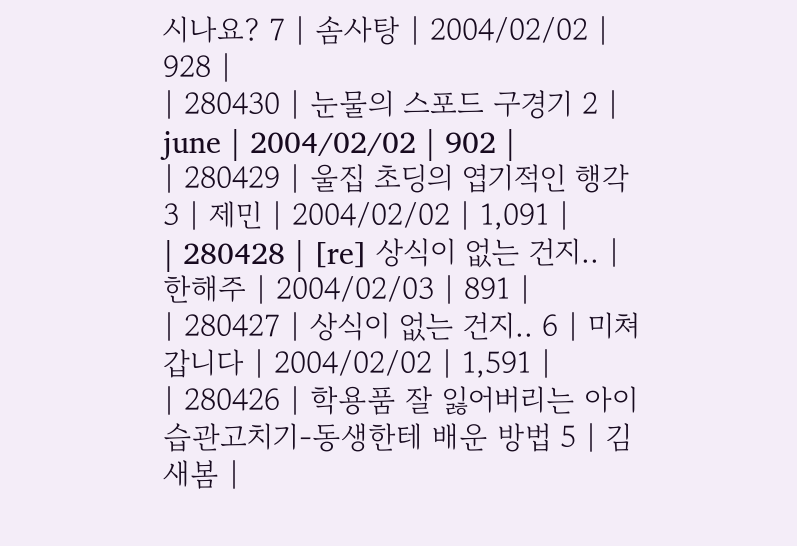시나요? 7 | 솜사탕 | 2004/02/02 | 928 |
| 280430 | 눈물의 스포드 구경기 2 | june | 2004/02/02 | 902 |
| 280429 | 울집 초딩의 엽기적인 행각 3 | 제민 | 2004/02/02 | 1,091 |
| 280428 | [re] 상식이 없는 건지.. | 한해주 | 2004/02/03 | 891 |
| 280427 | 상식이 없는 건지.. 6 | 미쳐갑니다 | 2004/02/02 | 1,591 |
| 280426 | 학용품 잘 잃어버리는 아이 습관고치기-동생한테 배운 방법 5 | 김새봄 |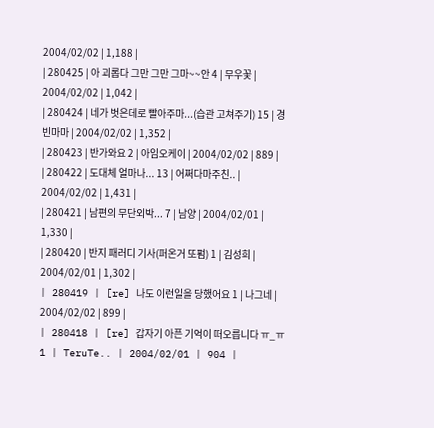2004/02/02 | 1,188 |
| 280425 | 아 괴롭다 그만 그만 그마~~안 4 | 무우꽃 | 2004/02/02 | 1,042 |
| 280424 | 네가 벗은데로 빨아주마...(습관 고쳐주기) 15 | 경빈마마 | 2004/02/02 | 1,352 |
| 280423 | 반가와요 2 | 아임오케이 | 2004/02/02 | 889 |
| 280422 | 도대체 얼마나... 13 | 어쩌다마주친.. | 2004/02/02 | 1,431 |
| 280421 | 남편의 무단외박... 7 | 남양 | 2004/02/01 | 1,330 |
| 280420 | 반지 패러디 기사(퍼온거 또펌) 1 | 김성희 | 2004/02/01 | 1,302 |
| 280419 | [re] 나도 이런일을 당했어요 1 | 나그네 | 2004/02/02 | 899 |
| 280418 | [re] 갑자기 아픈 기억이 떠오릅니다 ㅠ_ㅠ 1 | TeruTe.. | 2004/02/01 | 904 |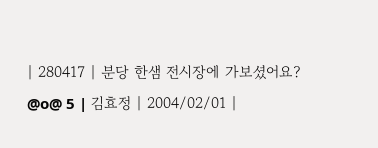| 280417 | 분당 한샘 전시장에 가보셨어요? @o@ 5 | 김효정 | 2004/02/01 |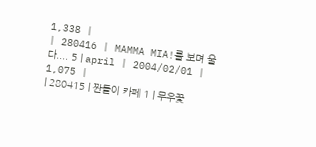1,338 |
| 280416 | MAMMA MIA!를 보며 울다.... 5 | april | 2004/02/01 | 1,075 |
| 280415 | 짠돌이 카페 1 | 무우꽃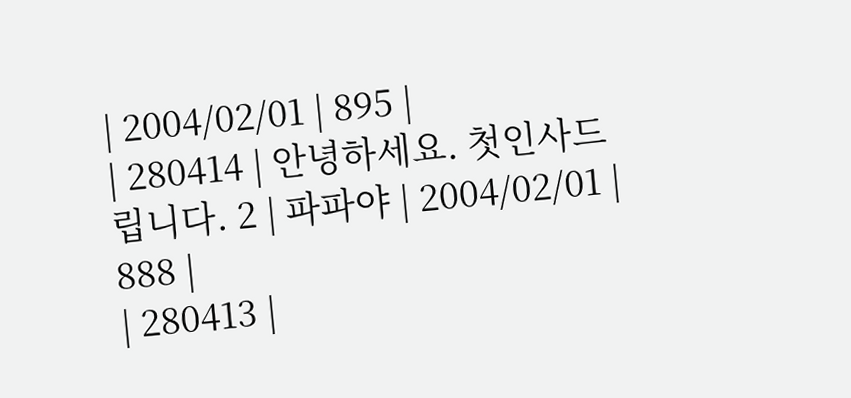| 2004/02/01 | 895 |
| 280414 | 안녕하세요. 첫인사드립니다. 2 | 파파야 | 2004/02/01 | 888 |
| 280413 |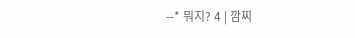--* 뭐지? 4 | 깜찌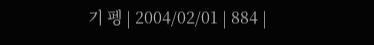기 펭 | 2004/02/01 | 884 |